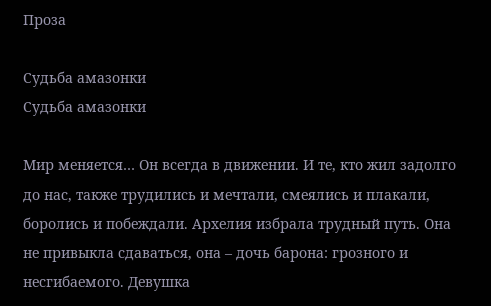Проза

Судьба амазонки
Судьба амазонки

Мир меняется… Он всегда в движении. И те, кто жил задолго до нас, также трудились и мечтали, смеялись и плакали, боролись и побеждали. Архелия избрала трудный путь. Она не привыкла сдаваться, она – дочь барона: грозного и несгибаемого. Девушка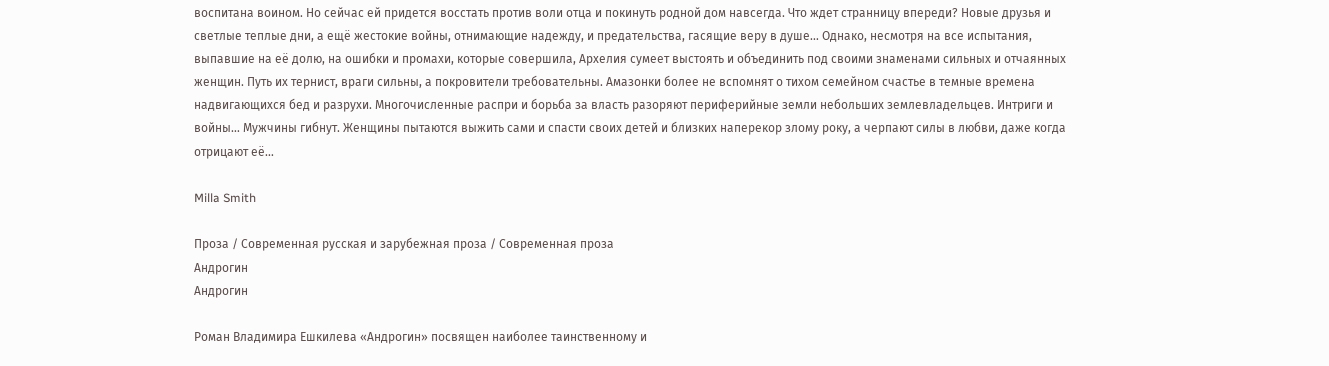воспитана воином. Но сейчас ей придется восстать против воли отца и покинуть родной дом навсегда. Что ждет странницу впереди? Новые друзья и светлые теплые дни, а ещё жестокие войны, отнимающие надежду, и предательства, гасящие веру в душе… Однако, несмотря на все испытания, выпавшие на её долю, на ошибки и промахи, которые совершила, Архелия сумеет выстоять и объединить под своими знаменами сильных и отчаянных женщин. Путь их тернист, враги сильны, а покровители требовательны. Амазонки более не вспомнят о тихом семейном счастье в темные времена надвигающихся бед и разрухи. Многочисленные распри и борьба за власть разоряют периферийные земли небольших землевладельцев. Интриги и войны… Мужчины гибнут. Женщины пытаются выжить сами и спасти своих детей и близких наперекор злому року, а черпают силы в любви, даже когда отрицают её…

Milla Smith

Проза / Современная русская и зарубежная проза / Современная проза
Андрогин
Андрогин

Роман Владимира Ешкилева «Андрогин» посвящен наиболее таинственному и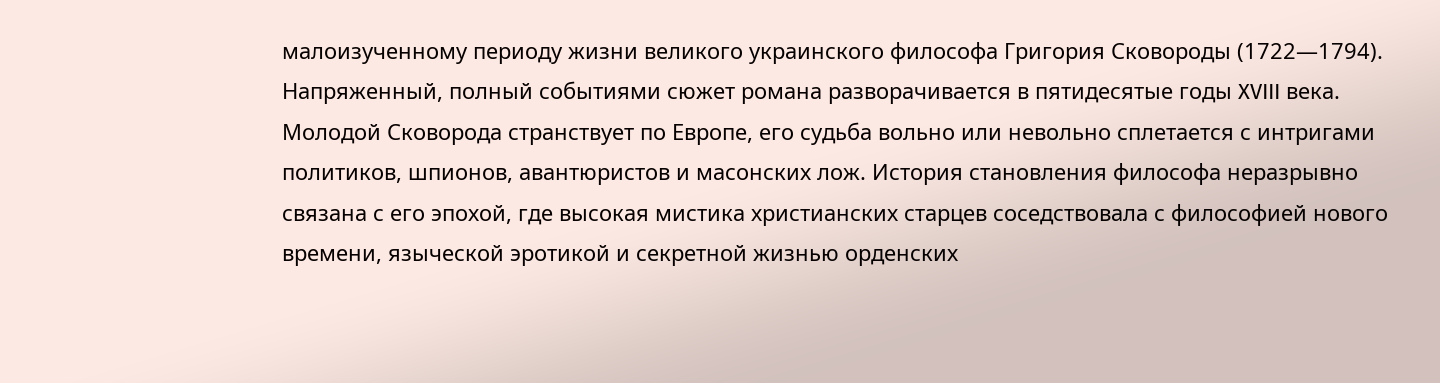малоизученному периоду жизни великого украинского философа Григория Сковороды (1722—1794). Напряженный, полный событиями сюжет романа разворачивается в пятидесятые годы XVIII века. Молодой Сковорода странствует по Европе, его судьба вольно или невольно сплетается с интригами политиков, шпионов, авантюристов и масонских лож. История становления философа неразрывно связана с его эпохой, где высокая мистика христианских старцев соседствовала с философией нового времени, языческой эротикой и секретной жизнью орденских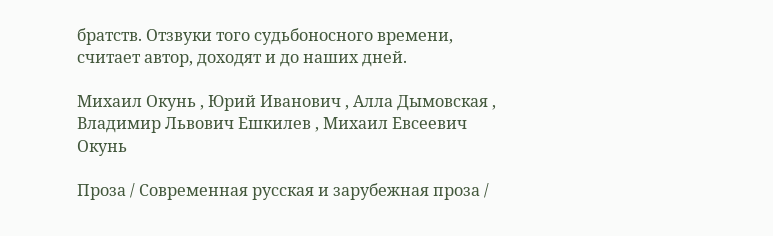братств. Отзвуки того судьбоносного времени, считает автор, доходят и до наших дней.

Михаил Окунь , Юрий Иванович , Алла Дымовская , Владимир Львович Ешкилев , Михаил Евсеевич Окунь

Проза / Современная русская и зарубежная проза /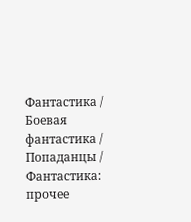Фантастика / Боевая фантастика / Попаданцы / Фантастика: прочее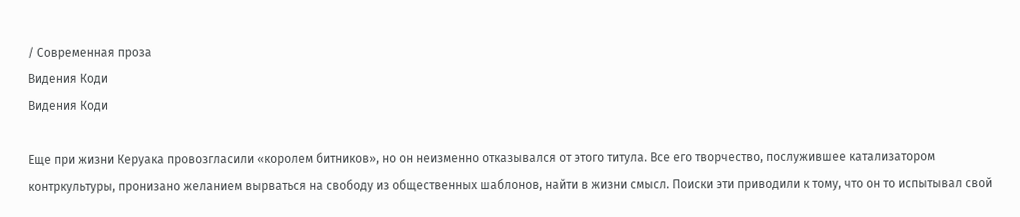/ Современная проза
Видения Коди
Видения Коди

Еще при жизни Керуака провозгласили «королем битников», но он неизменно отказывался от этого титула. Все его творчество, послужившее катализатором контркультуры, пронизано желанием вырваться на свободу из общественных шаблонов, найти в жизни смысл. Поиски эти приводили к тому, что он то испытывал свой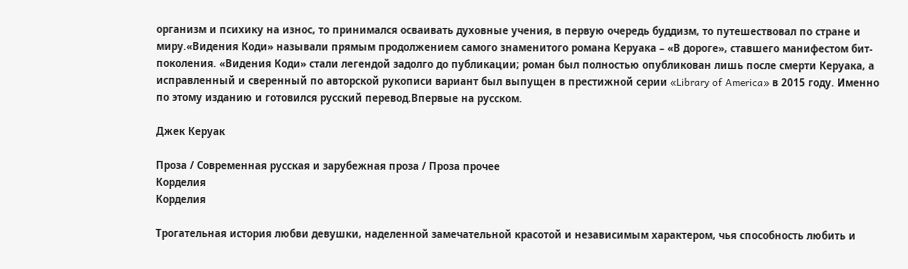организм и психику на износ, то принимался осваивать духовные учения, в первую очередь буддизм, то путешествовал по стране и миру.«Видения Коди» называли прямым продолжением самого знаменитого романа Керуака – «В дороге», ставшего манифестом бит-поколения. «Видения Коди» стали легендой задолго до публикации; роман был полностью опубликован лишь после смерти Керуака, а исправленный и сверенный по авторской рукописи вариант был выпущен в престижной серии «Library of America» в 2015 году. Именно по этому изданию и готовился русский перевод.Впервые на русском.

Джек Керуак

Проза / Современная русская и зарубежная проза / Проза прочее
Корделия
Корделия

Трогательная история любви девушки, наделенной замечательной красотой и независимым характером, чья способность любить и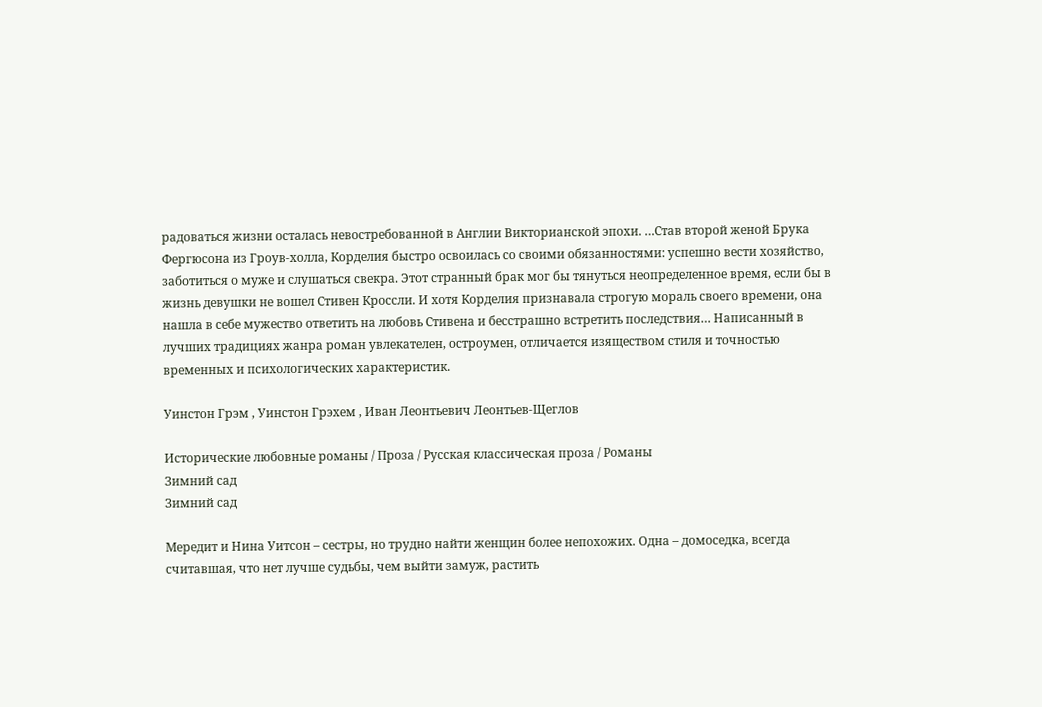радоваться жизни осталась невостребованной в Англии Викторианской эпохи. …Став второй женой Брука Фергюсона из Гроув-холла, Корделия быстро освоилась со своими обязанностями: успешно вести хозяйство, заботиться о муже и слушаться свекра. Этот странный брак мог бы тянуться неопределенное время, если бы в жизнь девушки не вошел Стивен Кроссли. И хотя Корделия признавала строгую мораль своего времени, она нашла в себе мужество ответить на любовь Стивена и бесстрашно встретить последствия… Написанный в лучших традициях жанра роман увлекателен, остроумен, отличается изяществом стиля и точностью временных и психологических характеристик.

Уинстон Грэм , Уинстон Грэхем , Иван Леонтьевич Леонтьев-Щеглов

Исторические любовные романы / Проза / Русская классическая проза / Романы
Зимний сад
Зимний сад

Мередит и Нина Уитсон – сестры, но трудно найти женщин более непохожих. Одна – домоседка, всегда считавшая, что нет лучше судьбы, чем выйти замуж, растить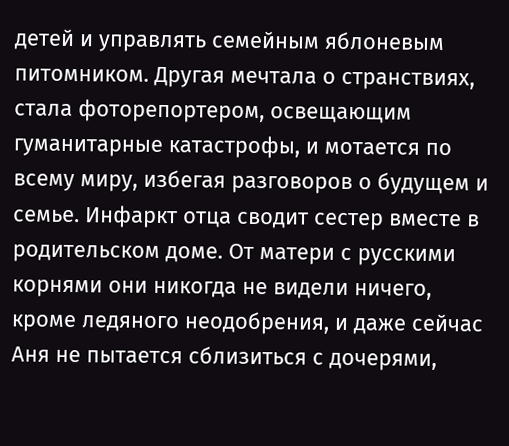детей и управлять семейным яблоневым питомником. Другая мечтала о странствиях, стала фоторепортером, освещающим гуманитарные катастрофы, и мотается по всему миру, избегая разговоров о будущем и семье. Инфаркт отца сводит сестер вместе в родительском доме. От матери с русскими корнями они никогда не видели ничего, кроме ледяного неодобрения, и даже сейчас Аня не пытается сблизиться с дочерями,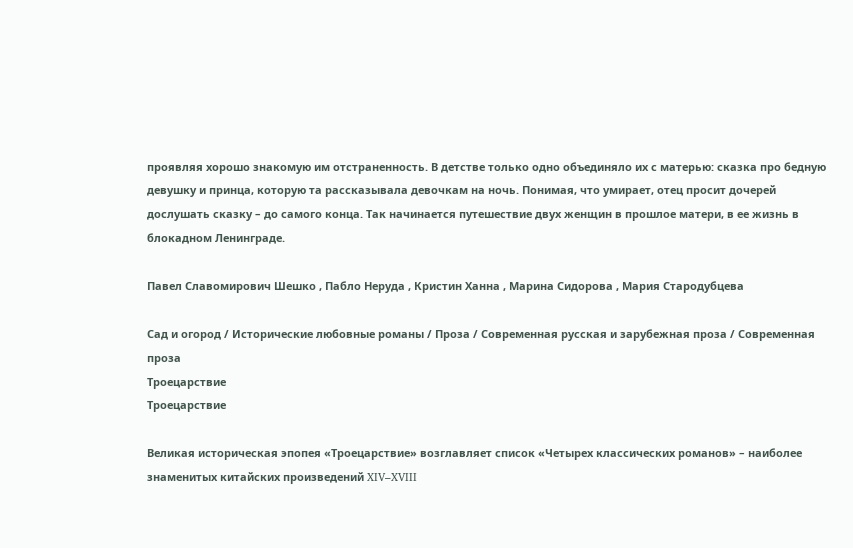проявляя хорошо знакомую им отстраненность. В детстве только одно объединяло их с матерью: сказка про бедную девушку и принца, которую та рассказывала девочкам на ночь. Понимая, что умирает, отец просит дочерей дослушать сказку – до самого конца. Так начинается путешествие двух женщин в прошлое матери, в ее жизнь в блокадном Ленинграде.

Павел Славомирович Шешко , Пабло Неруда , Кристин Ханна , Марина Сидорова , Мария Стародубцева

Сад и огород / Исторические любовные романы / Проза / Современная русская и зарубежная проза / Современная проза
Троецарствие
Троецарствие

Великая историческая эпопея «Троецарствие» возглавляет список «Четырех классических романов» – наиболее знаменитых китайских произведений XIV–XVIII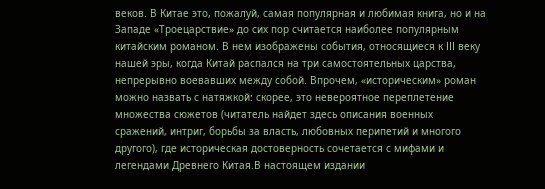веков. В Китае это, пожалуй, самая популярная и любимая книга, но и на Западе «Троецарствие» до сих пор считается наиболее популярным китайским романом. В нем изображены события, относящиеся к III веку нашей эры, когда Китай распался на три самостоятельных царства, непрерывно воевавших между собой. Впрочем, «историческим» роман можно назвать с натяжкой: скорее, это невероятное переплетение множества сюжетов (читатель найдет здесь описания военных сражений, интриг, борьбы за власть, любовных перипетий и многого другого), где историческая достоверность сочетается с мифами и легендами Древнего Китая.В настоящем издании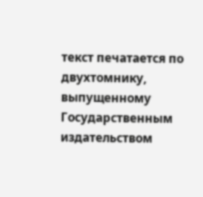текст печатается по двухтомнику, выпущенному Государственным издательством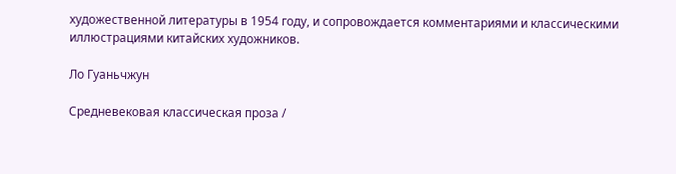художественной литературы в 1954 году, и сопровождается комментариями и классическими иллюстрациями китайских художников.

Ло Гуаньчжун

Средневековая классическая проза /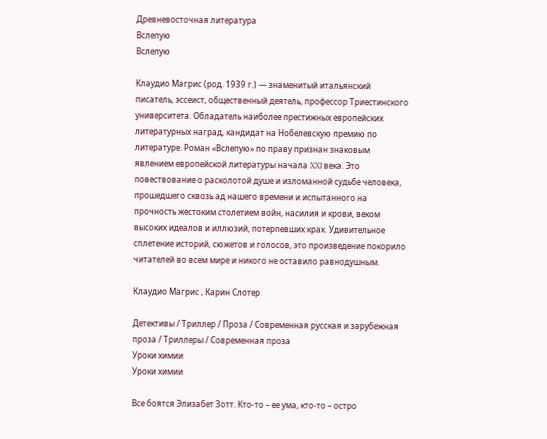Древневосточная литература
Вслепую
Вслепую

Клаудио Магрис (род. 1939 г.) — знаменитый итальянский писатель, эссеист, общественный деятель, профессор Триестинского университета. Обладатель наиболее престижных европейских литературных наград, кандидат на Нобелевскую премию по литературе. Роман «Вслепую» по праву признан знаковым явлением европейской литературы начала XXI века. Это повествование о расколотой душе и изломанной судьбе человека, прошедшего сквозь ад нашего времени и испытанного на прочность жестоким столетием войн, насилия и крови, веком высоких идеалов и иллюзий, потерпевших крах. Удивительное сплетение историй, сюжетов и голосов, это произведение покорило читателей во всем мире и никого не оставило равнодушным.

Клаудио Магрис , Карин Слотер

Детективы / Триллер / Проза / Современная русская и зарубежная проза / Триллеры / Современная проза
Уроки химии
Уроки химии

Все боятся Элизабет Зотт. Кто-то – ее ума, кто-то – остро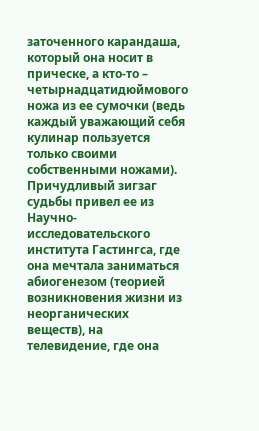заточенного карандаша, который она носит в прическе, а кто-то – четырнадцатидюймового ножа из ее сумочки (ведь каждый уважающий себя кулинар пользуется только своими собственными ножами). Причудливый зигзаг судьбы привел ее из Научно-исследовательского института Гастингса, где она мечтала заниматься абиогенезом (теорией возникновения жизни из неорганических веществ), на телевидение, где она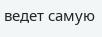ведет самую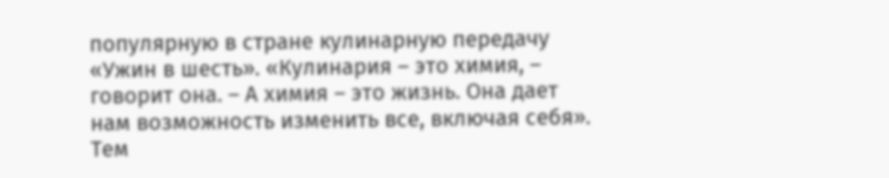популярную в стране кулинарную передачу «Ужин в шесть». «Кулинария – это химия, – говорит она. – А химия – это жизнь. Она дает нам возможность изменить все, включая себя». Тем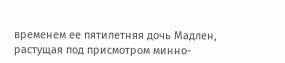временем ее пятилетняя дочь Мадлен, растущая под присмотром минно-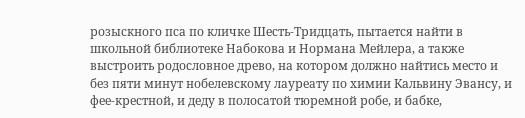розыскного пса по кличке Шесть-Тридцать, пытается найти в школьной библиотеке Набокова и Нормана Мейлера, а также выстроить родословное древо, на котором должно найтись место и без пяти минут нобелевскому лауреату по химии Кальвину Эвансу, и фее-крестной, и деду в полосатой тюремной робе, и бабке,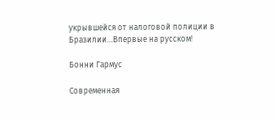укрывшейся от налоговой полиции в Бразилии…Впервые на русском!

Бонни Гармус

Современная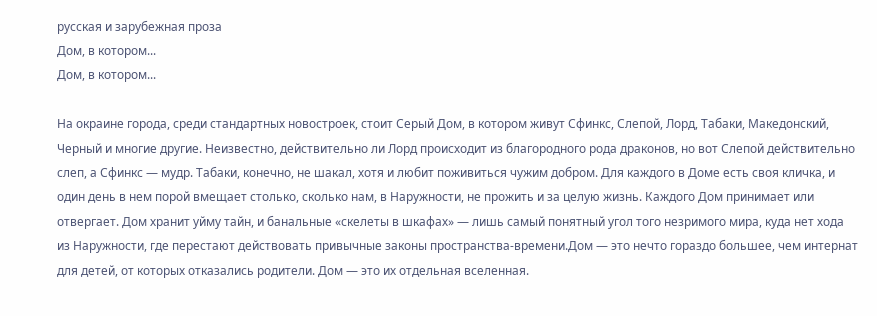русская и зарубежная проза
Дом, в котором...
Дом, в котором...

На окраине города, среди стандартных новостроек, стоит Серый Дом, в котором живут Сфинкс, Слепой, Лорд, Табаки, Македонский, Черный и многие другие. Неизвестно, действительно ли Лорд происходит из благородного рода драконов, но вот Слепой действительно слеп, а Сфинкс — мудр. Табаки, конечно, не шакал, хотя и любит поживиться чужим добром. Для каждого в Доме есть своя кличка, и один день в нем порой вмещает столько, сколько нам, в Наружности, не прожить и за целую жизнь. Каждого Дом принимает или отвергает. Дом хранит уйму тайн, и банальные «скелеты в шкафах» — лишь самый понятный угол того незримого мира, куда нет хода из Наружности, где перестают действовать привычные законы пространства-времени.Дом — это нечто гораздо большее, чем интернат для детей, от которых отказались родители. Дом — это их отдельная вселенная.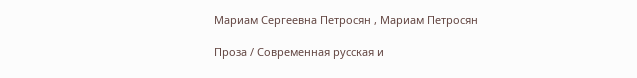Мариам Сергеевна Петросян , Мариам Петросян

Проза / Современная русская и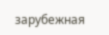зарубежная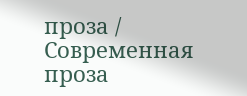проза / Современная проза